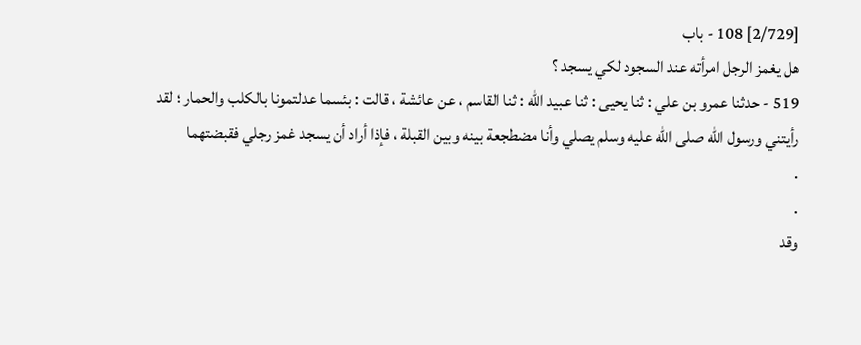[2/729] 108 - باب
هل يغمز الرجل امرأته عند السجود لكي يسجد ؟
519 - حدثنا عمرو بن علي : ثنا يحيى : ثنا عبيد الله : ثنا القاسم ، عن عائشة ، قالت : بئسما عدلتمونا بالكلب والحمار ؛ لقد رأيتني ورسول الله صلى الله عليه وسلم يصلي وأنا مضطجعة بينه وبين القبلة ، فإذا أراد أن يسجد غمز رجلي فقبضتهما
.
.
وقد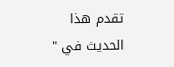تقدم هذا الحديث في "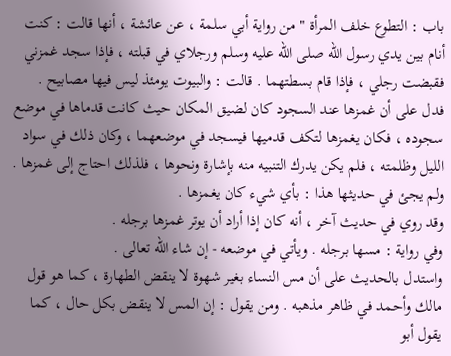باب : التطوع خلف المرأة " من رواية أبي سلمة ، عن عائشة ، أنها قالت : كنت أنام بين يدي رسول الله صلى الله عليه وسلم ورجلاي في قبلته ، فإذا سجد غمزني فقبضت رجلي ، فإذا قام بسطتهما . قالت : والبيوت يومئذ ليس فيها مصابيح .
فدل على أن غمزها عند السجود كان لضيق المكان حيث كانت قدماها في موضع سجوده ، فكان يغمزها لتكف قدميها فيسجد في موضعهما ، وكان ذلك في سواد الليل وظلمته ، فلم يكن يدرك التنبيه منه بإشارة ونحوها ، فلذلك احتاج إلى غمزها .
ولم يجئ في حديثها هذا : بأي شيء كان يغمزها .
وقد روي في حديث آخر ، أنه كان إذا أراد أن يوتر غمزها برجله .
وفي رواية : مسها برجله . ويأتي في موضعه - إن شاء الله تعالى .
واستدل بالحديث على أن مس النساء بغير شهوة لا ينقض الطهارة ، كما هو قول مالك وأحمد في ظاهر مذهبه . ومن يقول : إن المس لا ينقض بكل حال ، كما يقول أبو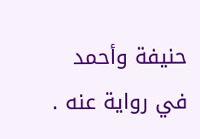حنيفة وأحمد في رواية عنه .